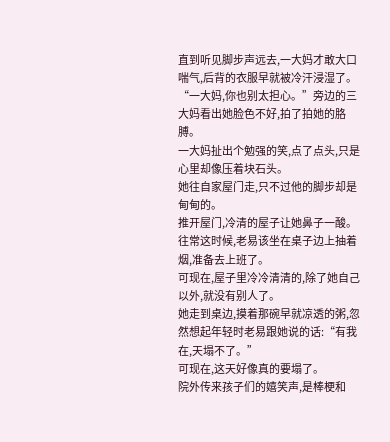直到听见脚步声远去,一大妈才敢大口喘气,后背的衣服早就被冷汗浸湿了。
“一大妈,你也别太担心。”旁边的三大妈看出她脸色不好,拍了拍她的胳膊。
一大妈扯出个勉强的笑,点了点头,只是心里却像压着块石头。
她往自家屋门走,只不过他的脚步却是甸甸的。
推开屋门,冷清的屋子让她鼻子一酸。
往常这时候,老易该坐在桌子边上抽着烟,准备去上班了。
可现在,屋子里冷冷清清的,除了她自己以外,就没有别人了。
她走到桌边,摸着那碗早就凉透的粥,忽然想起年轻时老易跟她说的话:“有我在,天塌不了。”
可现在,这天好像真的要塌了。
院外传来孩子们的嬉笑声,是棒梗和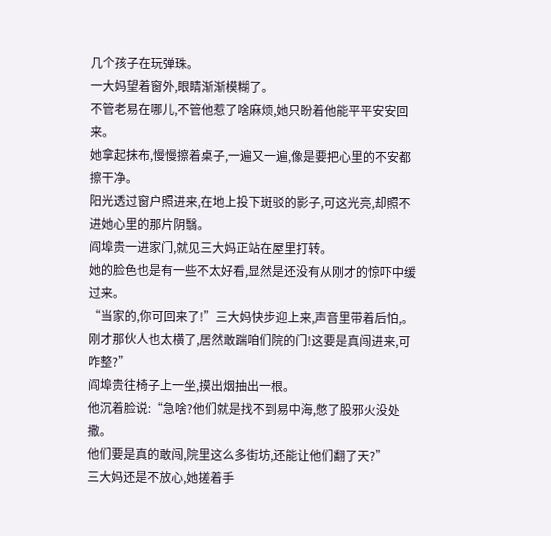几个孩子在玩弹珠。
一大妈望着窗外,眼睛渐渐模糊了。
不管老易在哪儿,不管他惹了啥麻烦,她只盼着他能平平安安回来。
她拿起抹布,慢慢擦着桌子,一遍又一遍,像是要把心里的不安都擦干净。
阳光透过窗户照进来,在地上投下斑驳的影子,可这光亮,却照不进她心里的那片阴翳。
阎埠贵一进家门,就见三大妈正站在屋里打转。
她的脸色也是有一些不太好看,显然是还没有从刚才的惊吓中缓过来。
“当家的,你可回来了!”三大妈快步迎上来,声音里带着后怕,。
刚才那伙人也太横了,居然敢踹咱们院的门!这要是真闯进来,可咋整?”
阎埠贵往椅子上一坐,摸出烟抽出一根。
他沉着脸说:“急啥?他们就是找不到易中海,憋了股邪火没处撒。
他们要是真的敢闯,院里这么多街坊,还能让他们翻了天?”
三大妈还是不放心,她搓着手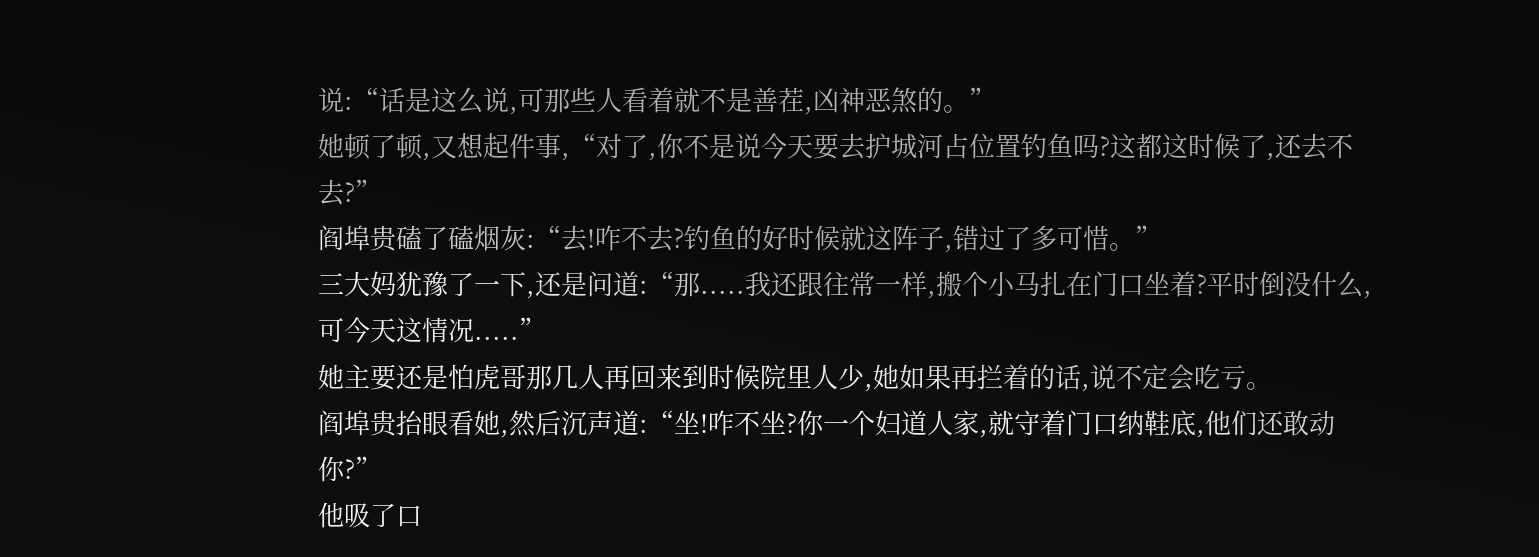说:“话是这么说,可那些人看着就不是善茬,凶神恶煞的。”
她顿了顿,又想起件事,“对了,你不是说今天要去护城河占位置钓鱼吗?这都这时候了,还去不去?”
阎埠贵磕了磕烟灰:“去!咋不去?钓鱼的好时候就这阵子,错过了多可惜。”
三大妈犹豫了一下,还是问道:“那.....我还跟往常一样,搬个小马扎在门口坐着?平时倒没什么,可今天这情况.....”
她主要还是怕虎哥那几人再回来到时候院里人少,她如果再拦着的话,说不定会吃亏。
阎埠贵抬眼看她,然后沉声道:“坐!咋不坐?你一个妇道人家,就守着门口纳鞋底,他们还敢动你?”
他吸了口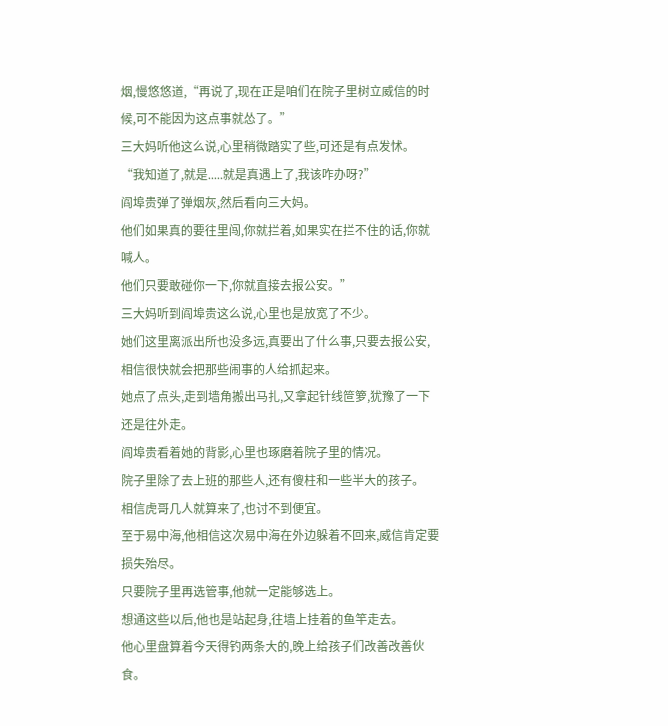烟,慢悠悠道,“再说了,现在正是咱们在院子里树立威信的时候,可不能因为这点事就怂了。”
三大妈听他这么说,心里稍微踏实了些,可还是有点发怵。
“我知道了,就是.....就是真遇上了,我该咋办呀?”
阎埠贵弹了弹烟灰,然后看向三大妈。
他们如果真的要往里闯,你就拦着,如果实在拦不住的话,你就喊人。
他们只要敢碰你一下,你就直接去报公安。”
三大妈听到阎埠贵这么说,心里也是放宽了不少。
她们这里离派出所也没多远,真要出了什么事,只要去报公安,相信很快就会把那些闹事的人给抓起来。
她点了点头,走到墙角搬出马扎,又拿起针线笸箩,犹豫了一下还是往外走。
阎埠贵看着她的背影,心里也琢磨着院子里的情况。
院子里除了去上班的那些人,还有傻柱和一些半大的孩子。
相信虎哥几人就算来了,也讨不到便宜。
至于易中海,他相信这次易中海在外边躲着不回来,威信肯定要损失殆尽。
只要院子里再选管事,他就一定能够选上。
想通这些以后,他也是站起身,往墙上挂着的鱼竿走去。
他心里盘算着今天得钓两条大的,晚上给孩子们改善改善伙食。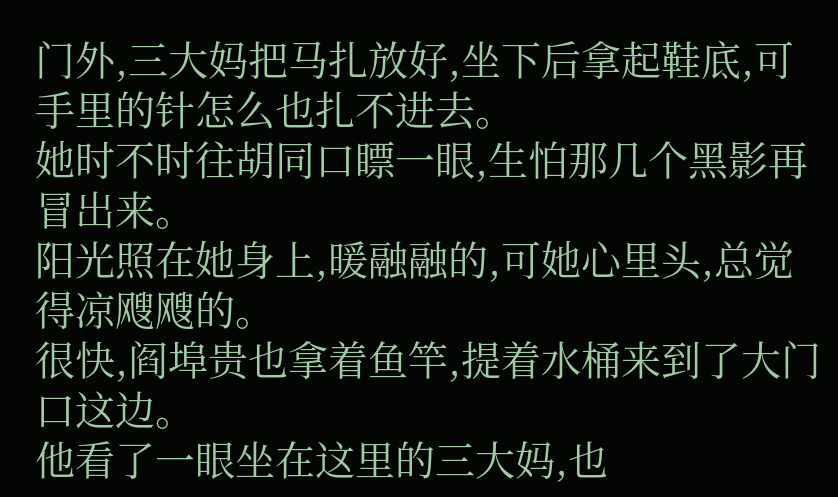门外,三大妈把马扎放好,坐下后拿起鞋底,可手里的针怎么也扎不进去。
她时不时往胡同口瞟一眼,生怕那几个黑影再冒出来。
阳光照在她身上,暖融融的,可她心里头,总觉得凉飕飕的。
很快,阎埠贵也拿着鱼竿,提着水桶来到了大门口这边。
他看了一眼坐在这里的三大妈,也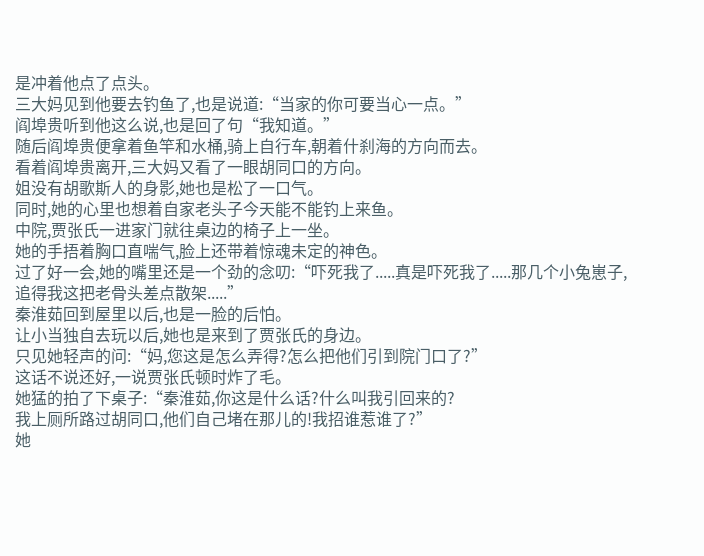是冲着他点了点头。
三大妈见到他要去钓鱼了,也是说道:“当家的你可要当心一点。”
阎埠贵听到他这么说,也是回了句“我知道。”
随后阎埠贵便拿着鱼竿和水桶,骑上自行车,朝着什刹海的方向而去。
看着阎埠贵离开,三大妈又看了一眼胡同口的方向。
姐没有胡歌斯人的身影,她也是松了一口气。
同时,她的心里也想着自家老头子今天能不能钓上来鱼。
中院,贾张氏一进家门就往桌边的椅子上一坐。
她的手捂着胸口直喘气,脸上还带着惊魂未定的神色。
过了好一会,她的嘴里还是一个劲的念叨:“吓死我了.....真是吓死我了.....那几个小兔崽子,追得我这把老骨头差点散架.....”
秦淮茹回到屋里以后,也是一脸的后怕。
让小当独自去玩以后,她也是来到了贾张氏的身边。
只见她轻声的问:“妈,您这是怎么弄得?怎么把他们引到院门口了?”
这话不说还好,一说贾张氏顿时炸了毛。
她猛的拍了下桌子:“秦淮茹,你这是什么话?什么叫我引回来的?
我上厕所路过胡同口,他们自己堵在那儿的!我招谁惹谁了?”
她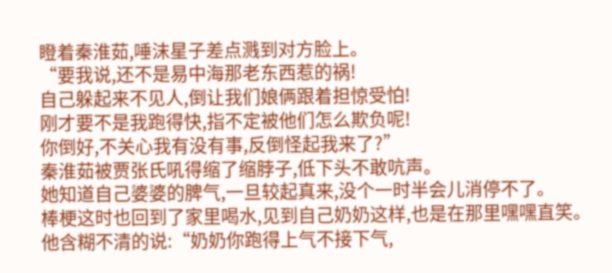瞪着秦淮茹,唾沫星子差点溅到对方脸上。
“要我说,还不是易中海那老东西惹的祸!
自己躲起来不见人,倒让我们娘俩跟着担惊受怕!
刚才要不是我跑得快,指不定被他们怎么欺负呢!
你倒好,不关心我有没有事,反倒怪起我来了?”
秦淮茹被贾张氏吼得缩了缩脖子,低下头不敢吭声。
她知道自己婆婆的脾气,一旦较起真来,没个一时半会儿消停不了。
棒梗这时也回到了家里喝水,见到自己奶奶这样,也是在那里嘿嘿直笑。
他含糊不清的说:“奶奶你跑得上气不接下气,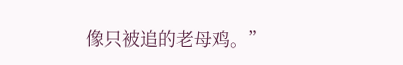像只被追的老母鸡。”